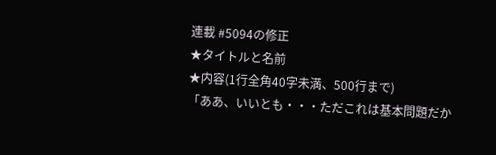連載 #5094の修正
★タイトルと名前
★内容(1行全角40字未満、500行まで)
「ああ、いいとも・・・ただこれは基本問題だか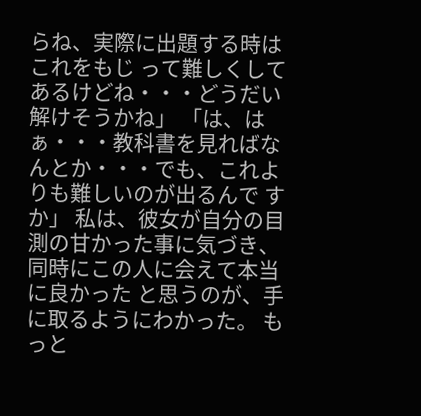らね、実際に出題する時はこれをもじ って難しくしてあるけどね・・・どうだい解けそうかね」 「は、はぁ・・・教科書を見ればなんとか・・・でも、これよりも難しいのが出るんで すか」 私は、彼女が自分の目測の甘かった事に気づき、同時にこの人に会えて本当に良かった と思うのが、手に取るようにわかった。 もっと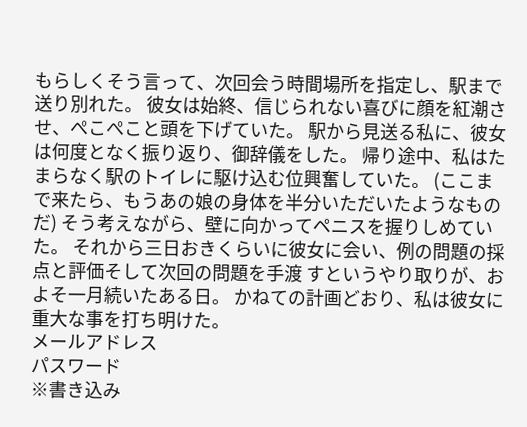もらしくそう言って、次回会う時間場所を指定し、駅まで送り別れた。 彼女は始終、信じられない喜びに顔を紅潮させ、ぺこぺこと頭を下げていた。 駅から見送る私に、彼女は何度となく振り返り、御辞儀をした。 帰り途中、私はたまらなく駅のトイレに駆け込む位興奮していた。 (ここまで来たら、もうあの娘の身体を半分いただいたようなものだ) そう考えながら、壁に向かってペニスを握りしめていた。 それから三日おきくらいに彼女に会い、例の問題の採点と評価そして次回の問題を手渡 すというやり取りが、およそ一月続いたある日。 かねての計画どおり、私は彼女に重大な事を打ち明けた。
メールアドレス
パスワード
※書き込み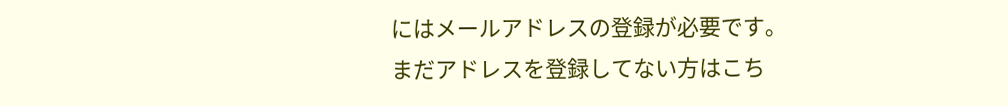にはメールアドレスの登録が必要です。
まだアドレスを登録してない方はこち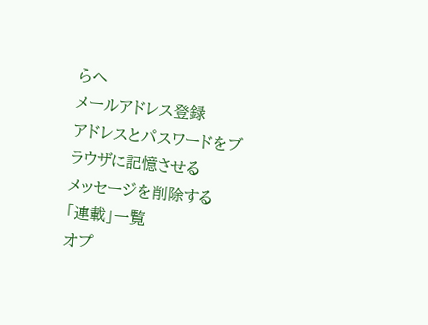らへ
メールアドレス登録
アドレスとパスワードをブラウザに記憶させる
メッセージを削除する
「連載」一覧
オプ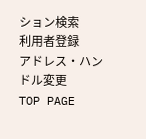ション検索
利用者登録
アドレス・ハンドル変更
TOP PAGE